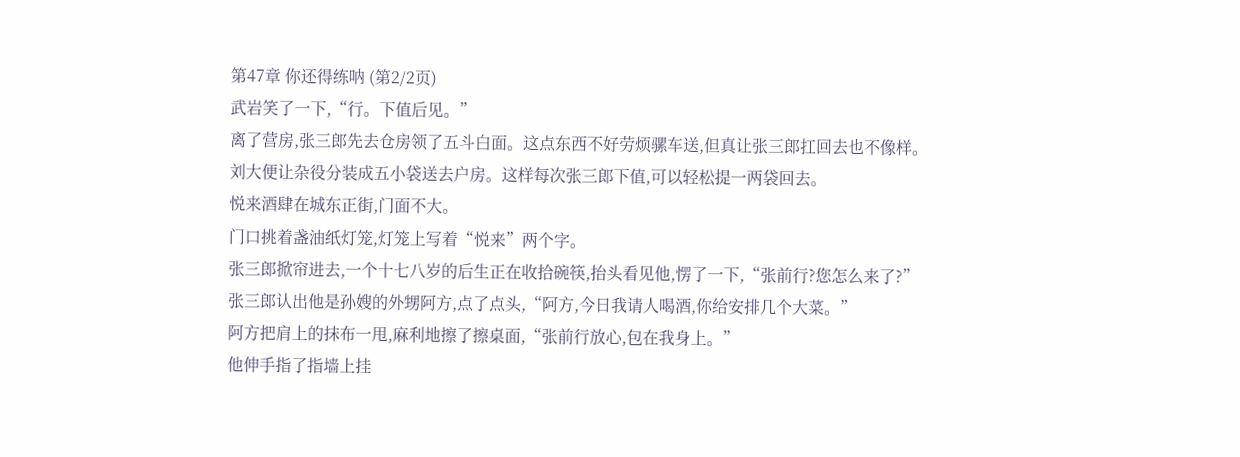第47章 你还得练呐 (第2/2页)
武岩笑了一下,“行。下值后见。”
离了营房,张三郎先去仓房领了五斗白面。这点东西不好劳烦骡车送,但真让张三郎扛回去也不像样。
刘大便让杂役分装成五小袋送去户房。这样每次张三郎下值,可以轻松提一两袋回去。
悦来酒肆在城东正街,门面不大。
门口挑着盏油纸灯笼,灯笼上写着“悦来”两个字。
张三郎掀帘进去,一个十七八岁的后生正在收拾碗筷,抬头看见他,愣了一下,“张前行?您怎么来了?”
张三郎认出他是孙嫂的外甥阿方,点了点头,“阿方,今日我请人喝酒,你给安排几个大菜。”
阿方把肩上的抹布一甩,麻利地擦了擦桌面,“张前行放心,包在我身上。”
他伸手指了指墙上挂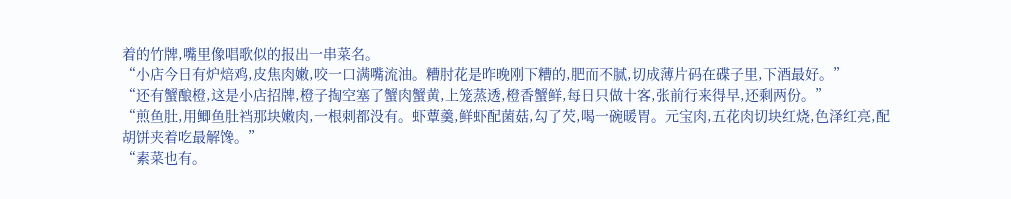着的竹牌,嘴里像唱歌似的报出一串菜名。
“小店今日有炉焙鸡,皮焦肉嫩,咬一口满嘴流油。糟肘花是昨晚刚下糟的,肥而不腻,切成薄片码在碟子里,下酒最好。”
“还有蟹酿橙,这是小店招牌,橙子掏空塞了蟹肉蟹黄,上笼蒸透,橙香蟹鲜,每日只做十客,张前行来得早,还剩两份。”
“煎鱼肚,用鲫鱼肚裆那块嫩肉,一根刺都没有。虾蕈羹,鲜虾配菌菇,勾了芡,喝一碗暖胃。元宝肉,五花肉切块红烧,色泽红亮,配胡饼夹着吃最解馋。”
“素菜也有。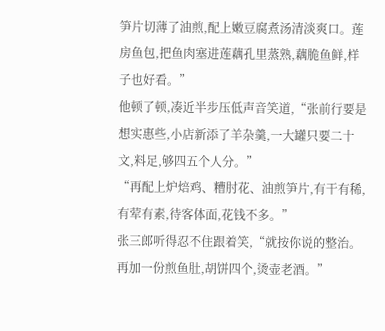笋片切薄了油煎,配上嫩豆腐煮汤清淡爽口。莲房鱼包,把鱼肉塞进莲藕孔里蒸熟,藕脆鱼鲜,样子也好看。”
他顿了顿,凑近半步压低声音笑道,“张前行要是想实惠些,小店新添了羊杂羹,一大罐只要二十文,料足,够四五个人分。”
“再配上炉焙鸡、糟肘花、油煎笋片,有干有稀,有荤有素,待客体面,花钱不多。”
张三郎听得忍不住跟着笑,“就按你说的整治。再加一份煎鱼肚,胡饼四个,烫壶老酒。”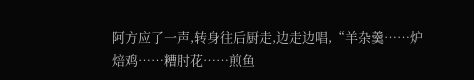阿方应了一声,转身往后厨走,边走边唱,“羊杂羹……炉焙鸡……糟肘花……煎鱼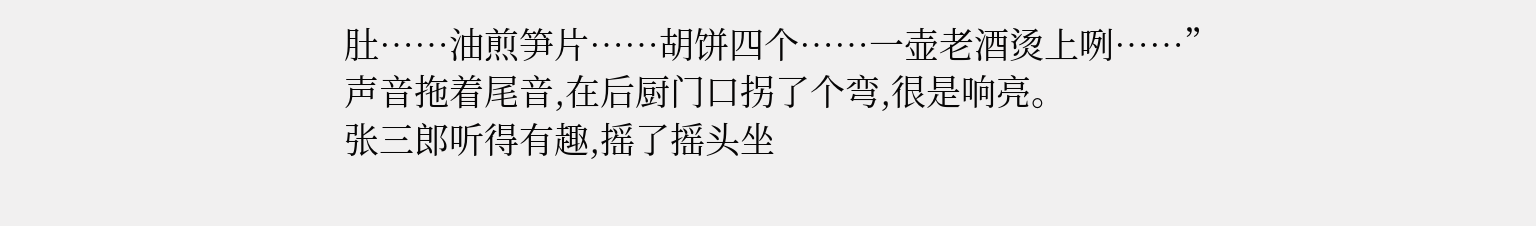肚……油煎笋片……胡饼四个……一壶老酒烫上咧……”
声音拖着尾音,在后厨门口拐了个弯,很是响亮。
张三郎听得有趣,摇了摇头坐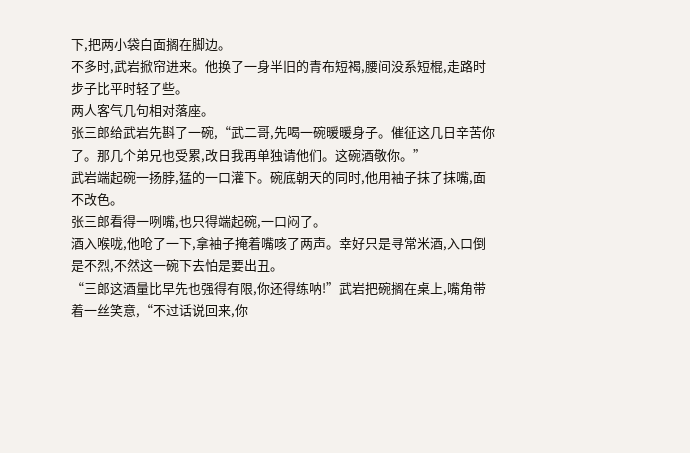下,把两小袋白面搁在脚边。
不多时,武岩掀帘进来。他换了一身半旧的青布短褐,腰间没系短棍,走路时步子比平时轻了些。
两人客气几句相对落座。
张三郎给武岩先斟了一碗,“武二哥,先喝一碗暖暖身子。催征这几日辛苦你了。那几个弟兄也受累,改日我再单独请他们。这碗酒敬你。”
武岩端起碗一扬脖,猛的一口灌下。碗底朝天的同时,他用袖子抹了抹嘴,面不改色。
张三郎看得一咧嘴,也只得端起碗,一口闷了。
酒入喉咙,他呛了一下,拿袖子掩着嘴咳了两声。幸好只是寻常米酒,入口倒是不烈,不然这一碗下去怕是要出丑。
“三郎这酒量比早先也强得有限,你还得练呐!”武岩把碗搁在桌上,嘴角带着一丝笑意,“不过话说回来,你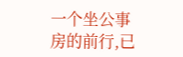一个坐公事房的前行,已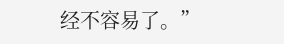经不容易了。”